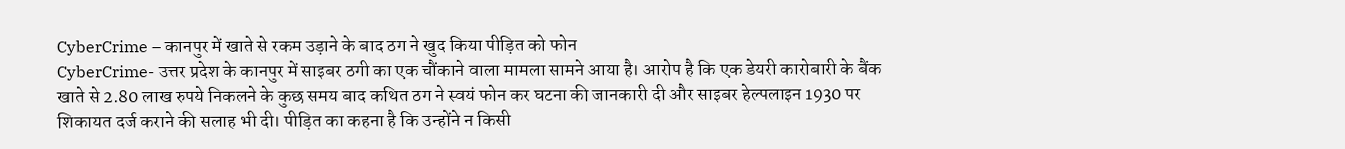CyberCrime – कानपुर में खाते से रकम उड़ाने के बाद ठग ने खुद किया पीड़ित को फोन
CyberCrime- उत्तर प्रदेश के कानपुर में साइबर ठगी का एक चौंकाने वाला मामला सामने आया है। आरोप है कि एक डेयरी कारोबारी के बैंक खाते से 2.80 लाख रुपये निकलने के कुछ समय बाद कथित ठग ने स्वयं फोन कर घटना की जानकारी दी और साइबर हेल्पलाइन 1930 पर शिकायत दर्ज कराने की सलाह भी दी। पीड़ित का कहना है कि उन्होंने न किसी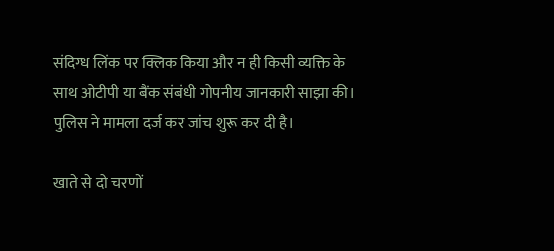संदिग्ध लिंक पर क्लिक किया और न ही किसी व्यक्ति के साथ ओटीपी या बैंक संबंधी गोपनीय जानकारी साझा की। पुलिस ने मामला दर्ज कर जांच शुरू कर दी है।

खाते से दो चरणों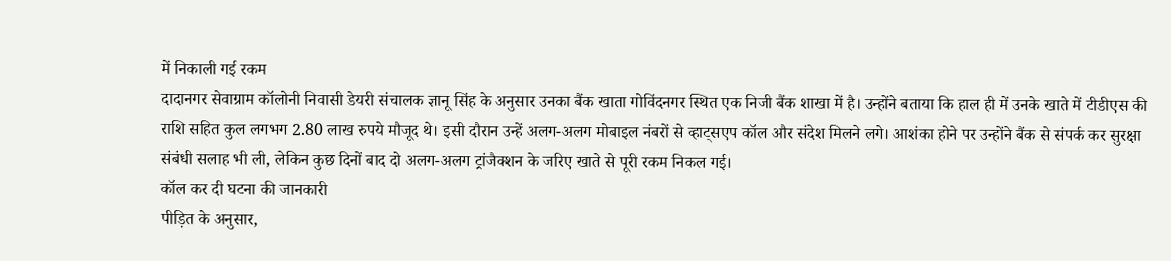में निकाली गई रकम
दादानगर सेवाग्राम कॉलोनी निवासी डेयरी संचालक ज्ञानू सिंह के अनुसार उनका बैंक खाता गोविंदनगर स्थित एक निजी बैंक शाखा में है। उन्होंने बताया कि हाल ही में उनके खाते में टीडीएस की राशि सहित कुल लगभग 2.80 लाख रुपये मौजूद थे। इसी दौरान उन्हें अलग-अलग मोबाइल नंबरों से व्हाट्सएप कॉल और संदेश मिलने लगे। आशंका होने पर उन्होंने बैंक से संपर्क कर सुरक्षा संबंधी सलाह भी ली, लेकिन कुछ दिनों बाद दो अलग-अलग ट्रांजैक्शन के जरिए खाते से पूरी रकम निकल गई।
कॉल कर दी घटना की जानकारी
पीड़ित के अनुसार,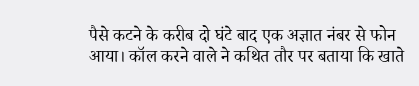पैसे कटने के करीब दो घंटे बाद एक अज्ञात नंबर से फोन आया। कॉल करने वाले ने कथित तौर पर बताया कि खाते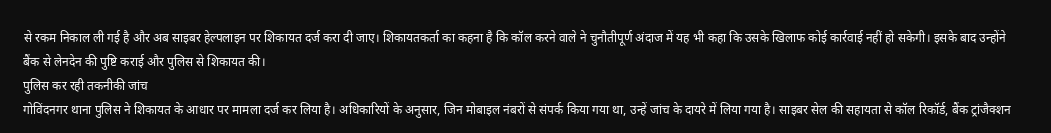से रकम निकाल ली गई है और अब साइबर हेल्पलाइन पर शिकायत दर्ज करा दी जाए। शिकायतकर्ता का कहना है कि कॉल करने वाले ने चुनौतीपूर्ण अंदाज में यह भी कहा कि उसके खिलाफ कोई कार्रवाई नहीं हो सकेगी। इसके बाद उन्होंने बैंक से लेनदेन की पुष्टि कराई और पुलिस से शिकायत की।
पुलिस कर रही तकनीकी जांच
गोविंदनगर थाना पुलिस ने शिकायत के आधार पर मामला दर्ज कर लिया है। अधिकारियों के अनुसार, जिन मोबाइल नंबरों से संपर्क किया गया था, उन्हें जांच के दायरे में लिया गया है। साइबर सेल की सहायता से कॉल रिकॉर्ड, बैंक ट्रांजैक्शन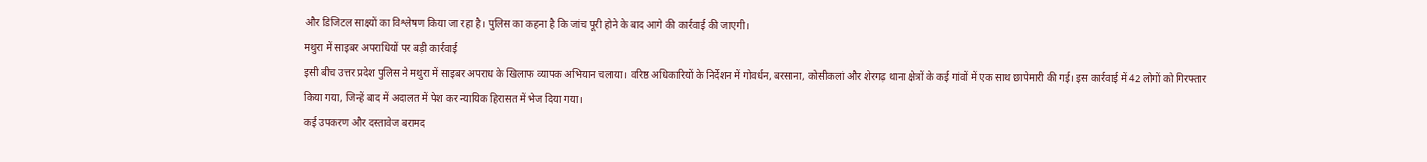और डिजिटल साक्ष्यों का विश्लेषण किया जा रहा है। पुलिस का कहना है कि जांच पूरी होने के बाद आगे की कार्रवाई की जाएगी।
मथुरा में साइबर अपराधियों पर बड़ी कार्रवाई
इसी बीच उत्तर प्रदेश पुलिस ने मथुरा में साइबर अपराध के खिलाफ व्यापक अभियान चलाया। वरिष्ठ अधिकारियों के निर्देशन में गोवर्धन, बरसाना, कोसीकलां और शेरगढ़ थाना क्षेत्रों के कई गांवों में एक साथ छापेमारी की गई। इस कार्रवाई में 42 लोगों को गिरफ्तार किया गया, जिन्हें बाद में अदालत में पेश कर न्यायिक हिरासत में भेज दिया गया।
कई उपकरण और दस्तावेज बरामद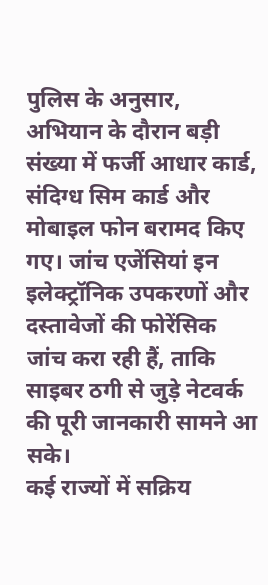पुलिस के अनुसार, अभियान के दौरान बड़ी संख्या में फर्जी आधार कार्ड, संदिग्ध सिम कार्ड और मोबाइल फोन बरामद किए गए। जांच एजेंसियां इन इलेक्ट्रॉनिक उपकरणों और दस्तावेजों की फोरेंसिक जांच करा रही हैं, ताकि साइबर ठगी से जुड़े नेटवर्क की पूरी जानकारी सामने आ सके।
कई राज्यों में सक्रिय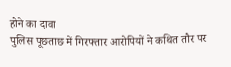होने का दावा
पुलिस पूछताछ में गिरफ्तार आरोपियों ने कथित तौर पर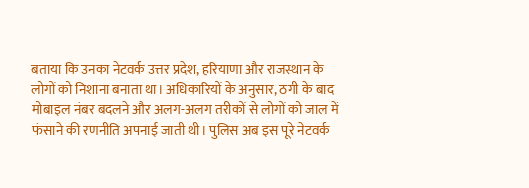बताया कि उनका नेटवर्क उत्तर प्रदेश, हरियाणा और राजस्थान के लोगों को निशाना बनाता था। अधिकारियों के अनुसार, ठगी के बाद मोबाइल नंबर बदलने और अलग-अलग तरीकों से लोगों को जाल में फंसाने की रणनीति अपनाई जाती थी। पुलिस अब इस पूरे नेटवर्क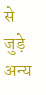से जुड़े अन्य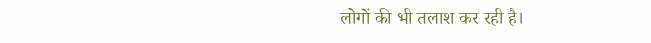लोगों की भी तलाश कर रही है।